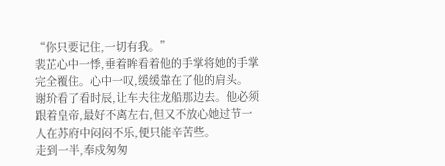“你只要记住,一切有我。”
裴芷心中一悸,垂着眸看着他的手掌将她的手掌完全覆住。心中一叹,缓缓靠在了他的肩头。
谢玠看了看时辰,让车夫往龙船那边去。他必须跟着皇帝,最好不离左右,但又不放心她过节一人在苏府中闷闷不乐,便只能辛苦些。
走到一半,奉戍匆匆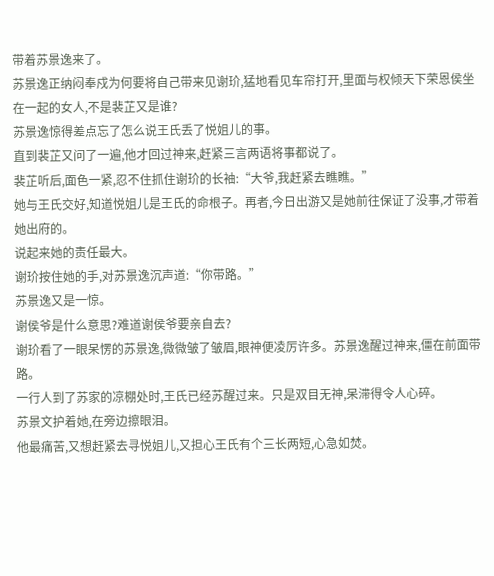带着苏景逸来了。
苏景逸正纳闷奉戍为何要将自己带来见谢玠,猛地看见车帘打开,里面与权倾天下荣恩侯坐在一起的女人,不是裴芷又是谁?
苏景逸惊得差点忘了怎么说王氏丢了悦姐儿的事。
直到裴芷又问了一遍,他才回过神来,赶紧三言两语将事都说了。
裴芷听后,面色一紧,忍不住抓住谢玠的长袖:“大爷,我赶紧去瞧瞧。”
她与王氏交好,知道悦姐儿是王氏的命根子。再者,今日出游又是她前往保证了没事,才带着她出府的。
说起来她的责任最大。
谢玠按住她的手,对苏景逸沉声道:“你带路。”
苏景逸又是一惊。
谢侯爷是什么意思?难道谢侯爷要亲自去?
谢玠看了一眼呆愣的苏景逸,微微皱了皱眉,眼神便凌厉许多。苏景逸醒过神来,僵在前面带路。
一行人到了苏家的凉棚处时,王氏已经苏醒过来。只是双目无神,呆滞得令人心碎。
苏景文护着她,在旁边擦眼泪。
他最痛苦,又想赶紧去寻悦姐儿,又担心王氏有个三长两短,心急如焚。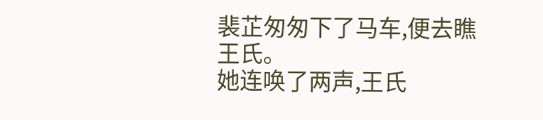裴芷匆匆下了马车,便去瞧王氏。
她连唤了两声,王氏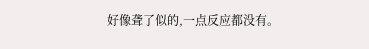好像聋了似的,一点反应都没有。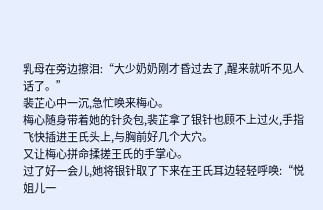乳母在旁边擦泪:“大少奶奶刚才昏过去了,醒来就听不见人话了。”
裴芷心中一沉,急忙唤来梅心。
梅心随身带着她的针灸包,裴芷拿了银针也顾不上过火,手指飞快插进王氏头上,与胸前好几个大穴。
又让梅心拼命揉搓王氏的手掌心。
过了好一会儿,她将银针取了下来在王氏耳边轻轻呼唤:“悦姐儿一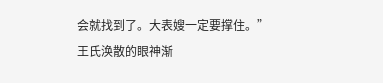会就找到了。大表嫂一定要撑住。”
王氏涣散的眼神渐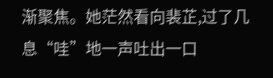渐聚焦。她茫然看向裴芷,过了几息“哇”地一声吐出一口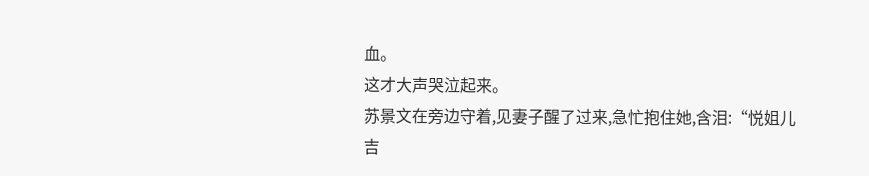血。
这才大声哭泣起来。
苏景文在旁边守着,见妻子醒了过来,急忙抱住她,含泪:“悦姐儿吉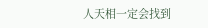人天相一定会找到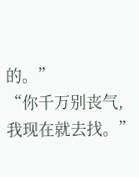的。”
“你千万别丧气,我现在就去找。”